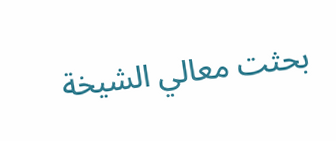بحثت معالي الشيخة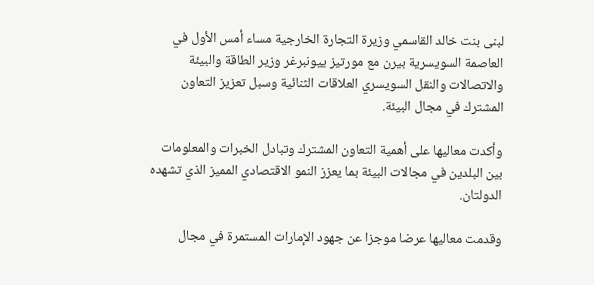لبنى بنت خالد القاسمي وزيرة التجارة الخارجية مساء أمس الأول في العاصمة السويسرية بيرن مع مورتيز ييونبرغر وزير الطاقة والبيئة والاتصالات والنقل السويسري العلاقات الثنائية وسبل تعزيز التعاون المشترك في مجال البيئة.

وأكدت معاليها على أهمية التعاون المشترك وتبادل الخبرات والمعلومات بين البلدين في مجالات البيئة بما يعزز النمو الاقتصادي المميز الذي تشهده الدولتان.

وقدمت معاليها عرضا موجزا عن جهود الإمارات المستمرة في مجال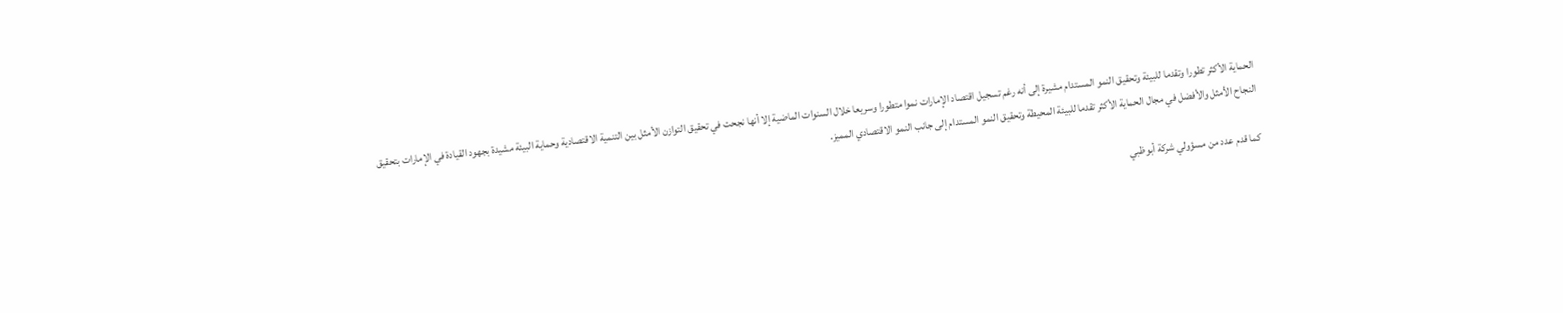الحماية الأكثر تطورا وتقدما للبيئة وتحقيق النمو المستدام مشيرة إلى أنه رغم تسجيل اقتصاد الإمارات نموا متطورا وسريعا خلال السنوات الماضية إلا أنها نجحت في تحقيق التوازن الأمثل بين التنمية الاقتصادية وحماية البيئة مشيدة بجهود القيادة في الإمارات بتحقيق النجاح الأمثل والأفضل في مجال الحماية الأكثر تقدما للبيئة المحيطة وتحقيق النمو المستدام إلى جانب النمو الاقتصادي المميز.

كما قدم عدد من مسؤولي شركة أبوظبي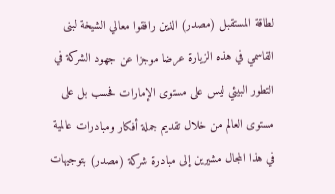لطاقة المستقبل (مصدر) الذين رافقوا معالي الشيخة لبنى القاسمي في هذه الزيارة عرضا موجزا عن جهود الشركة في التطور البيئي ليس على مستوى الإمارات فحسب بل على مستوى العالم من خلال تقديم جملة أفكار ومبادرات عالمية في هذا المجال مشيرين إلى مبادرة شركة (مصدر) بتوجيهات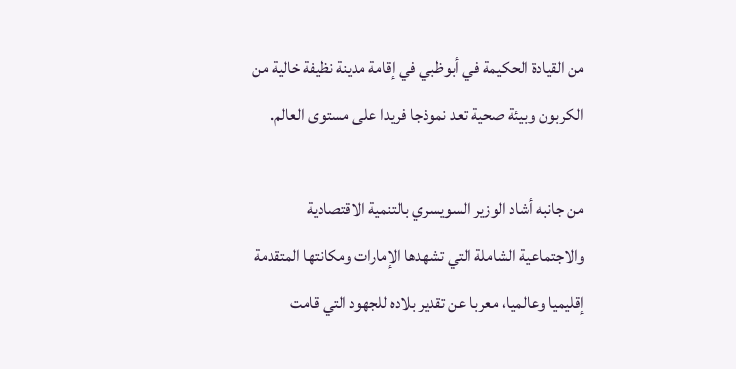من القيادة الحكيمة في أبوظبي في إقامة مدينة نظيفة خالية من الكربون وبيئة صحية تعد نموذجا فريدا على مستوى العالم.

من جانبه أشاد الوزير السويسري بالتنمية الاقتصادية والاجتماعية الشاملة التي تشهدها الإمارات ومكانتها المتقدمة إقليميا وعالميا، معربا عن تقدير بلاده للجهود التي قامت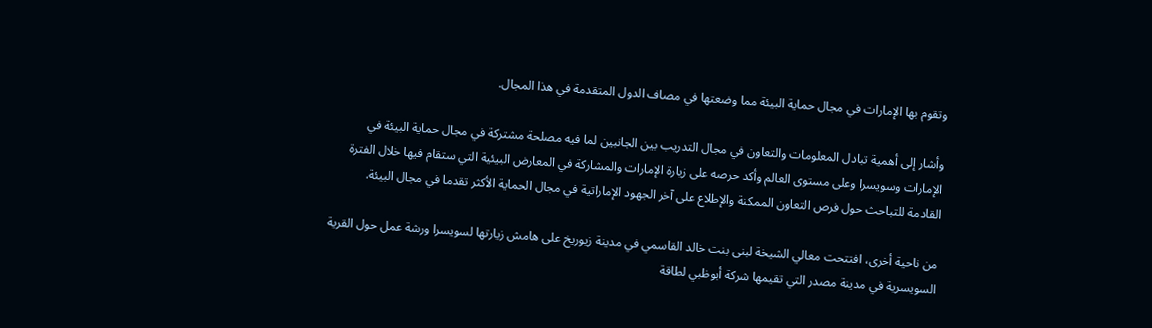وتقوم بها الإمارات في مجال حماية البيئة مما وضعتها في مصاف الدول المتقدمة في هذا المجال.

وأشار إلى أهمية تبادل المعلومات والتعاون في مجال التدريب بين الجانبين لما فيه مصلحة مشتركة في مجال حماية البيئة في الإمارات وسويسرا وعلى مستوى العالم وأكد حرصه على زيارة الإمارات والمشاركة في المعارض البيئية التي ستقام فيها خلال الفترة القادمة للتباحث حول فرص التعاون الممكنة والإطلاع على آخر الجهود الإماراتية في مجال الحماية الأكثر تقدما في مجال البيئة.

من ناحية أخرى، افتتحت معالي الشيخة لبنى بنت خالد القاسمي في مدينة زيوريخ على هامش زيارتها لسويسرا ورشة عمل حول القرية السويسرية في مدينة مصدر التي تقيمها شركة أبوظبي لطاقة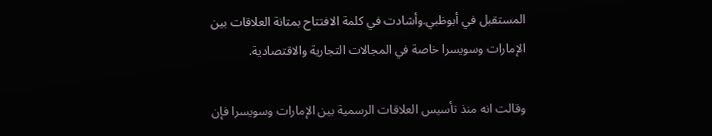المستقبل في أبوظبي.وأشادت في كلمة الافتتاح بمتانة العلاقات بين الإمارات وسويسرا خاصة في المجالات التجارية والاقتصادية.

وقالت انه منذ تأسيس العلاقات الرسمية بين الإمارات وسويسرا فإن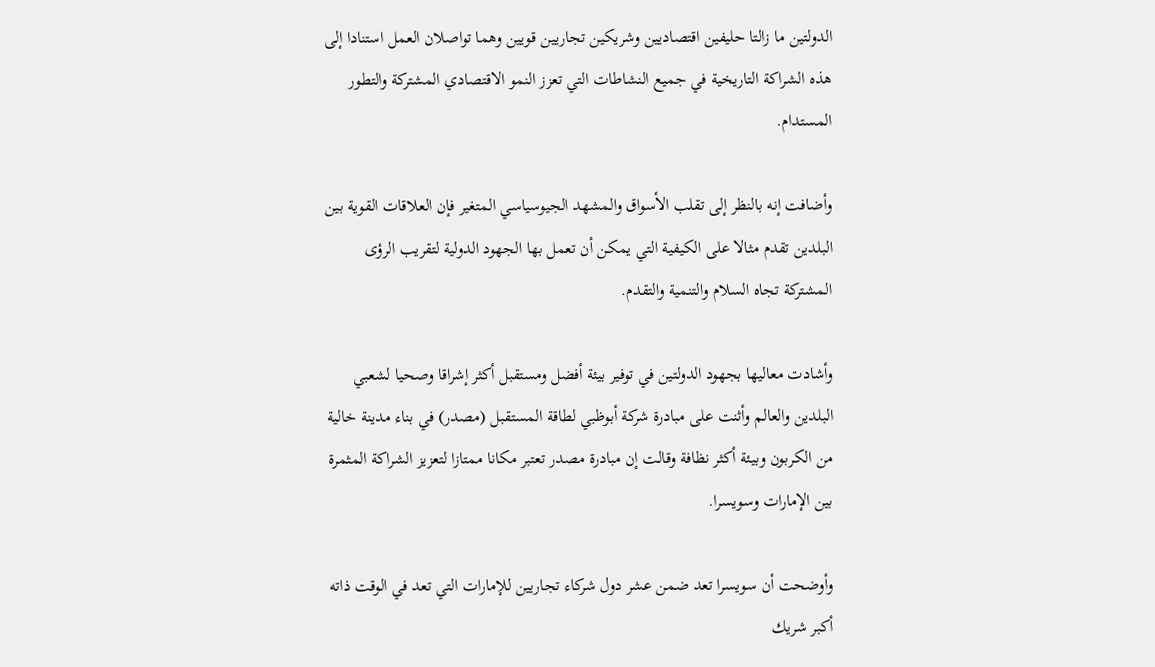الدولتين ما زالتا حليفين اقتصاديين وشريكين تجاريين قويين وهما تواصلان العمل استنادا إلى هذه الشراكة التاريخية في جميع النشاطات التي تعزز النمو الاقتصادي المشتركة والتطور المستدام.

وأضافت إنه بالنظر إلى تقلب الأسواق والمشهد الجيوسياسي المتغير فإن العلاقات القوية بين البلدين تقدم مثالا على الكيفية التي يمكن أن تعمل بها الجهود الدولية لتقريب الرؤى المشتركة تجاه السلام والتنمية والتقدم.

وأشادت معاليها بجهود الدولتين في توفير بيئة أفضل ومستقبل أكثر إشراقا وصحيا لشعبي البلدين والعالم وأثنت على مبادرة شركة أبوظبي لطاقة المستقبل (مصدر) في بناء مدينة خالية من الكربون وبيئة أكثر نظافة وقالت إن مبادرة مصدر تعتبر مكانا ممتازا لتعزيز الشراكة المثمرة بين الإمارات وسويسرا.

وأوضحت أن سويسرا تعد ضمن عشر دول شركاء تجاريين للإمارات التي تعد في الوقت ذاته أكبر شريك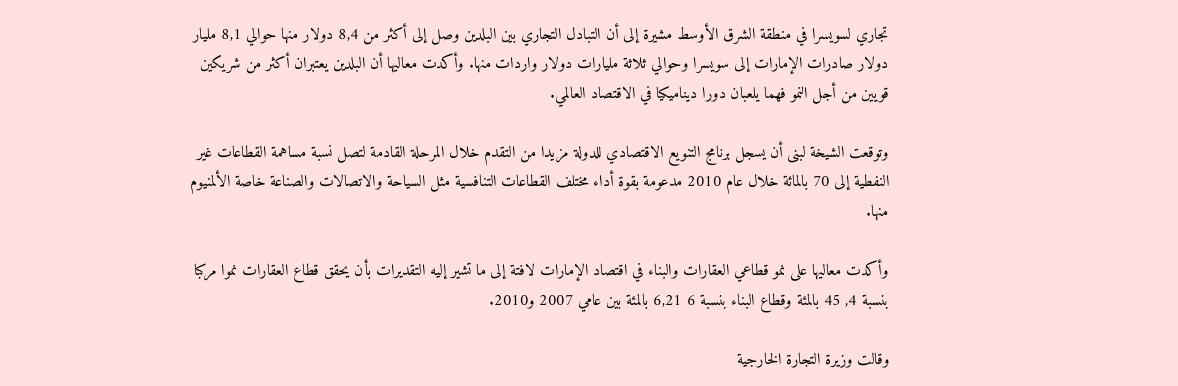تجاري لسويسرا في منطقة الشرق الأوسط مشيرة إلى أن التبادل التجاري بين البلدين وصل إلى أكثر من 8,4 دولار منها حوالي 8,1 مليار دولار صادرات الإمارات إلى سويسرا وحوالي ثلاثة مليارات دولار واردات منها. وأكدت معاليها أن البلدين يعتبران أكثر من شريكين قويين من أجل النمو فهما يلعبان دورا ديناميكيا في الاقتصاد العالمي.

وتوقعت الشيخة لبنى أن يسجل برنامج التنويع الاقتصادي للدولة مزيدا من التقدم خلال المرحلة القادمة لتصل نسبة مساهمة القطاعات غير النفطية إلى 70 بالمائة خلال عام 2010 مدعومة بقوة أداء مختلف القطاعات التنافسية مثل السياحة والاتصالات والصناعة خاصة الألمنيوم منها.

وأكدت معاليها على نمو قطاعي العقارات والبناء في اقتصاد الإمارات لافتة إلى ما تشير إليه التقديرات بأن يحقق قطاع العقارات نموا مركبا بنسبة 4, 45 بالمئة وقطاع البناء بنسبة 6 6,21 بالمئة بين عامي 2007 و2010.

وقالت وزيرة التجارة الخارجية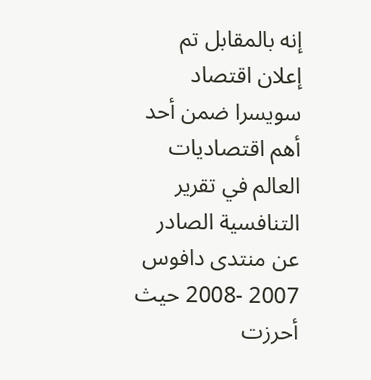إنه بالمقابل تم إعلان اقتصاد سويسرا ضمن أحد أهم اقتصاديات العالم في تقرير التنافسية الصادر عن منتدى دافوس 2007 -2008 حيث أحرزت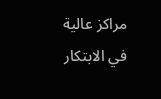مراكز عالية في الابتكار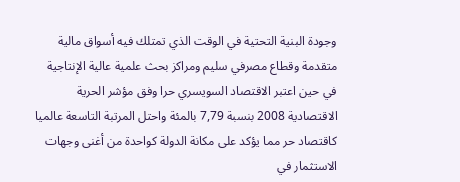وجودة البنية التحتية في الوقت الذي تمتلك فيه أسواق مالية متقدمة وقطاع مصرفي سليم ومراكز بحث علمية عالية الإنتاجية في حين اعتبر الاقتصاد السويسري حرا وفق مؤشر الحرية الاقتصادية 2008 بنسبة 7,79 بالمئة واحتل المرتبة التاسعة عالميا كاقتصاد حر مما يؤكد على مكانة الدولة كواحدة من أغنى وجهات الاستثمار في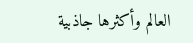العالم وأكثرها جاذبية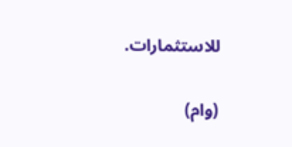للاستثمارات.

(وام)